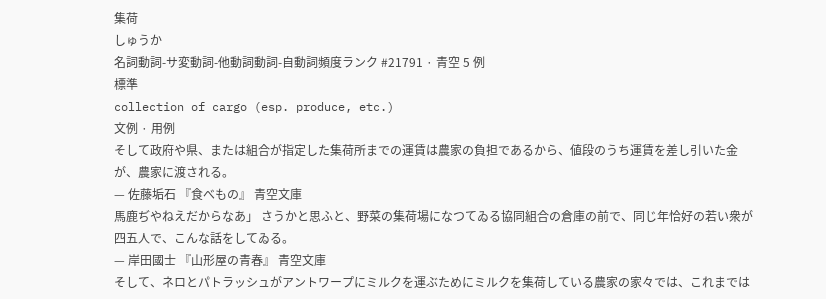集荷
しゅうか
名詞動詞-サ変動詞-他動詞動詞-自動詞頻度ランク #21791 · 青空 5 例
標準
collection of cargo (esp. produce, etc.)
文例 · 用例
そして政府や県、または組合が指定した集荷所までの運賃は農家の負担であるから、値段のうち運賃を差し引いた金が、農家に渡される。
— 佐藤垢石 『食べもの』 青空文庫
馬鹿ぢやねえだからなあ」 さうかと思ふと、野菜の集荷場になつてゐる協同組合の倉庫の前で、同じ年恰好の若い衆が四五人で、こんな話をしてゐる。
— 岸田國士 『山形屋の青春』 青空文庫
そして、ネロとパトラッシュがアントワープにミルクを運ぶためにミルクを集荷している農家の家々では、これまでは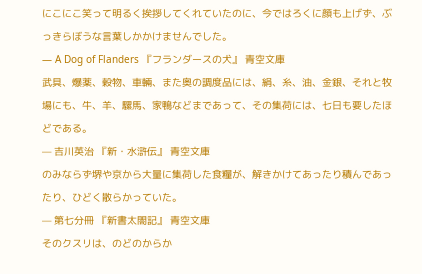にこにこ笑って明るく挨拶してくれていたのに、今ではろくに顔も上げず、ぶっきらぼうな言葉しかかけませんでした。
— A Dog of Flanders 『フランダースの犬』 青空文庫
武具、爆薬、穀物、車輛、また奥の調度品には、絹、糸、油、金銀、それと牧場にも、牛、羊、騾馬、家鴨などまであって、その集荷には、七日も要したほどである。
— 吉川英治 『新・水滸伝』 青空文庫
のみならず堺や京から大量に集荷した食糧が、解きかけてあったり積んであったり、ひどく散らかっていた。
— 第七分冊 『新書太閤記』 青空文庫
そのクスリは、のどのからか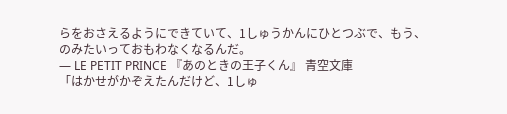らをおさえるようにできていて、1しゅうかんにひとつぶで、もう、のみたいっておもわなくなるんだ。
— LE PETIT PRINCE 『あのときの王子くん』 青空文庫
「はかせがかぞえたんだけど、1しゅ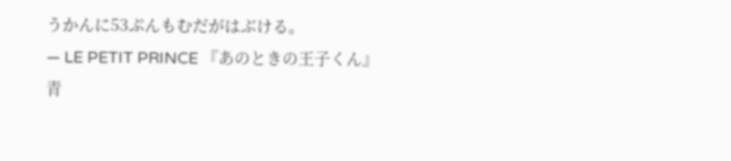うかんに53ぷんもむだがはぶける。
— LE PETIT PRINCE 『あのときの王子くん』 青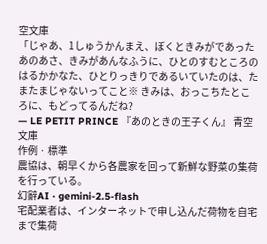空文庫
「じゃあ、1しゅうかんまえ、ぼくときみがであったあのあさ、きみがあんなふうに、ひとのすむところのはるかかなた、ひとりっきりであるいていたのは、たまたまじゃないってこと※ きみは、おっこちたところに、もどってるんだね?
— LE PETIT PRINCE 『あのときの王子くん』 青空文庫
作例 · 標準
農協は、朝早くから各農家を回って新鮮な野菜の集荷を行っている。
幻辭AI · gemini-2.5-flash
宅配業者は、インターネットで申し込んだ荷物を自宅まで集荷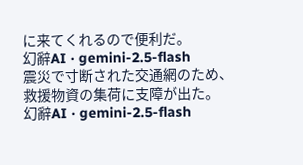に来てくれるので便利だ。
幻辭AI · gemini-2.5-flash
震災で寸断された交通網のため、救援物資の集荷に支障が出た。
幻辭AI · gemini-2.5-flash